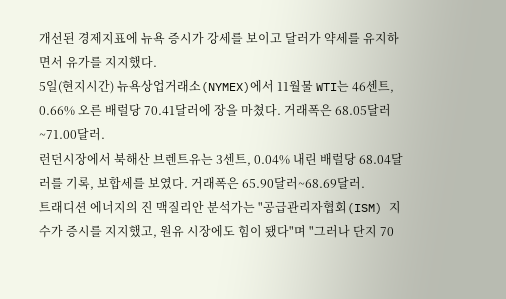개선된 경제지표에 뉴욕 증시가 강세를 보이고 달러가 약세를 유지하면서 유가를 지지했다.
5일(현지시간) 뉴욕상업거래소(NYMEX)에서 11월물 WTI는 46센트, 0.66% 오른 배럴당 70.41달러에 장을 마쳤다. 거래폭은 68.05달러~71.00달러.
런던시장에서 북해산 브렌트유는 3센트, 0.04% 내린 배럴당 68.04달러를 기록, 보합세를 보였다. 거래폭은 65.90달러~68.69달러.
트래디션 에너지의 진 맥질리안 분석가는 "공급관리자협회(ISM) 지수가 증시를 지지했고, 원유 시장에도 힘이 됐다"며 "그러나 단지 70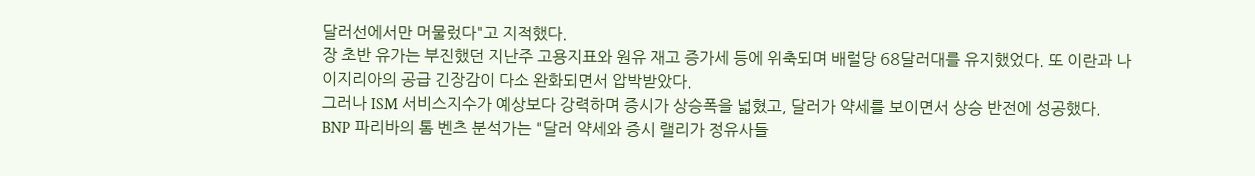달러선에서만 머물렀다"고 지적했다.
장 초반 유가는 부진했던 지난주 고용지표와 원유 재고 증가세 등에 위축되며 배럴당 68달러대를 유지했었다. 또 이란과 나이지리아의 공급 긴장감이 다소 완화되면서 압박받았다.
그러나 ISM 서비스지수가 예상보다 강력하며 증시가 상승폭을 넓혔고, 달러가 약세를 보이면서 상승 반전에 성공했다.
BNP 파리바의 톰 벤츠 분석가는 "달러 약세와 증시 랠리가 정유사들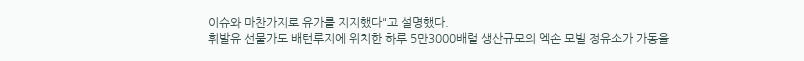이슈와 마찬가지로 유가를 지지했다"고 설명했다.
휘발유 선물가도 배턴루지에 위치한 하루 5만3000배럴 생산규모의 엑손 모빌 정유소가 가동을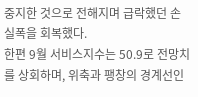중지한 것으로 전해지며 급락했던 손실폭을 회복했다.
한편 9월 서비스지수는 50.9로 전망치를 상회하며, 위축과 팽창의 경계선인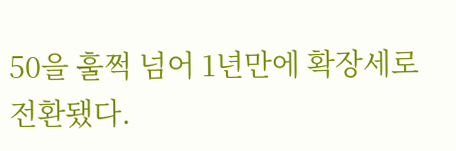50을 훌쩍 넘어 1년만에 확장세로 전환됐다.